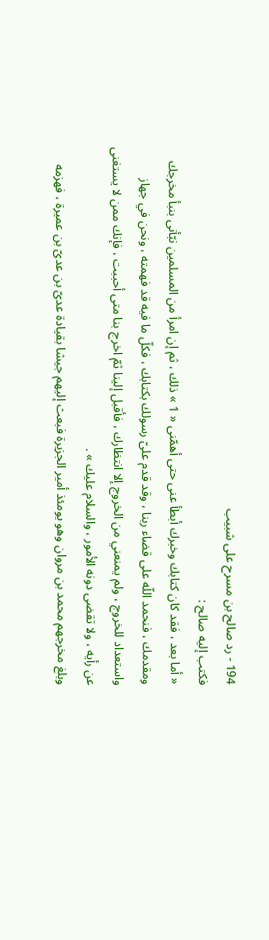194 - رد صالح بن مسرح على شبيب
فكتب إليه صالح :
« أما بعد ، فقد كان كتابك وخبرك أبطأ عنى حتى أهمّنى « 1 » ذلك ، ثم إن امرأ من المسلمين نبّأنى بنبأ مخرجك ومقدمك ، فنحمد اللّه على قضاء ربنا ، وقد قدم علىّ رسولك بكتابك ، فكلّ ما فيه قد فهمته ، ونحن في جهاز واستعداد للخروج ، ولم يمنعني من الخروج إلا انتظارك ، فأقبل إلينا ثمّ اخرج بنا متى أحببت ، فإنك ممن لا يستغنى عن رأيه ، ولا تقضى دونه الأمور ، والسلام عليك » .
وبلغ مخرجهم محمد بن مروان وهو يومئذ أمير الجزيرة فبعث إليهم جيشا بقيادة عدىّ بن عدىّ بن عميرة ، فهزمه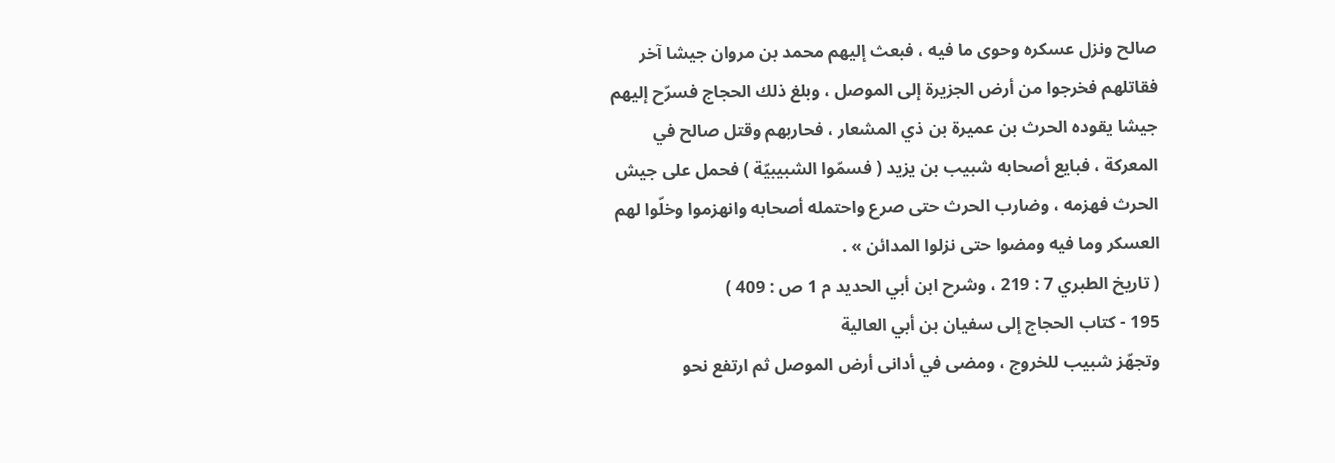صالح ونزل عسكره وحوى ما فيه ، فبعث إليهم محمد بن مروان جيشا آخر فقاتلهم فخرجوا من أرض الجزيرة إلى الموصل ، وبلغ ذلك الحجاج فسرّح إليهم جيشا يقوده الحرث بن عميرة بن ذي المشعار ، فحاربهم وقتل صالح في المعركة ، فبايع أصحابه شبيب بن يزيد ( فسمّوا الشبيبيّة ) فحمل على جيش الحرث فهزمه ، وضارب الحرث حتى صرع واحتمله أصحابه وانهزموا وخلّوا لهم العسكر وما فيه ومضوا حتى نزلوا المدائن » .
( تاريخ الطبري 7 : 219 ، وشرح ابن أبي الحديد م 1 ص : 409 )
195 - كتاب الحجاج إلى سفيان بن أبي العالية
وتجهّز شبيب للخروج ، ومضى في أدانى أرض الموصل ثم ارتفع نحو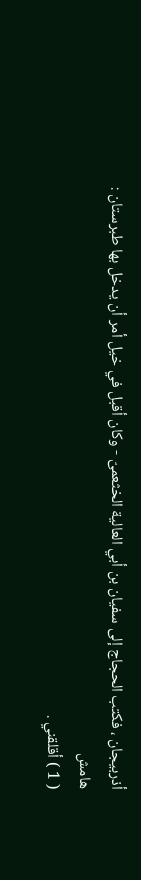أذربيجان ، فكتب الحجاج إلى سفيان بن أبي العالية الخثعمىّ - وكان أقبل في خيل أمر أن يدخل بها طبرستان :
هامش
( 1 ) أقلقني .